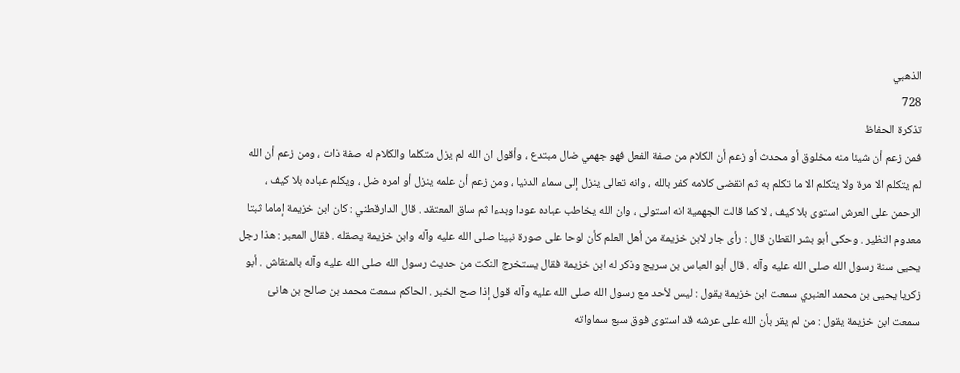الذهبي
728
تذكرة الحفاظ
فمن زعم أن شيئا منه مخلوق أو محدث أو زعم أن الكلام من صفة الفعل فهو جهمي ضال مبتدع ، وأقول ان الله لم يزل متكلما والكلام له صفة ذات ، ومن زعم أن الله لم يتكلم الا مرة ولا يتكلم الا ما تكلم به ثم انقضى كلامه كفر بالله ، وانه تعالى ينزل إلى سماء الدنيا ، ومن زعم أن علمه ينزل أو امره ضل ، ويكلم عباده بلا كيف ، الرحمن على العرش استوى بلا كيف ، لا كما قالت الجهمية انه استولى ، وان الله يخاطب عباده عودا وبدءا ثم ساق المعتقد . قال الدارقطني : كان ابن خزيمة إماما ثبتا معدوم النظير . وحكى أبو بشر القطان قال : رأى جار لابن خزيمة من أهل العلم كأن لوحا على صورة نبينا صلى الله عليه وآله وابن خزيمة يصقله . فقال المعبر : هذا رجل يحيى سنة رسول الله صلى الله عليه وآله . قال أبو العباس بن سريج وذكر له ابن خزيمة فقال يستخرج النكت من حديث رسول الله صلى الله عليه وآله بالمنقاش . أبو زكريا يحيى بن محمد العنبري سمعت ابن خزيمة يقول : ليس لأحد مع رسول الله صلى الله عليه وآله قول إذا صح الخبر . الحاكم سمعت محمد بن صالح بن هانئ سمعت ابن خزيمة يقول : من لم يقر بأن الله على عرشه قد استوى فوق سبع سماواته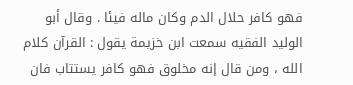فهو كافر حلال الدم وكان ماله فيئا . وقال أبو الوليد الفقيه سمعت ابن خزيمة يقول : القرآن كلام الله ، ومن قال إنه مخلوق فهو كافر يستتاب فان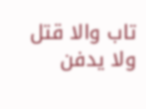تاب والا قتل ولا يدفن